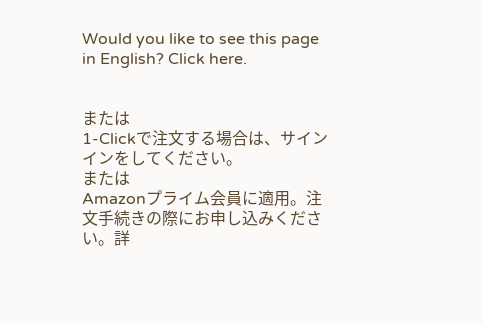Would you like to see this page in English? Click here.


または
1-Clickで注文する場合は、サインインをしてください。
または
Amazonプライム会員に適用。注文手続きの際にお申し込みください。詳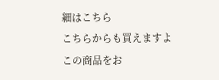細はこちら
こちらからも買えますよ
この商品をお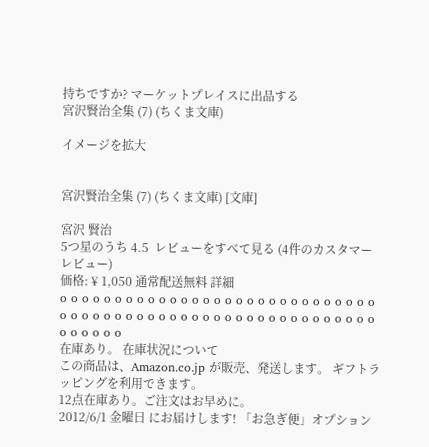持ちですか? マーケットプレイスに出品する
宮沢賢治全集 (7) (ちくま文庫)

イメージを拡大


宮沢賢治全集 (7) (ちくま文庫) [文庫]

宮沢 賢治
5つ星のうち 4.5  レビューをすべて見る (4件のカスタマーレビュー)
価格: ¥ 1,050 通常配送無料 詳細
o o o o o o o o o o o o o o o o o o o o o o o o o o o o o o o o o o o o o o o o o o o o o o o o o o o o o o o o o o o o o o o o
在庫あり。 在庫状況について
この商品は、Amazon.co.jp が販売、発送します。 ギフトラッピングを利用できます。
12点在庫あり。ご注文はお早めに。
2012/6/1 金曜日 にお届けします! 「お急ぎ便」オプション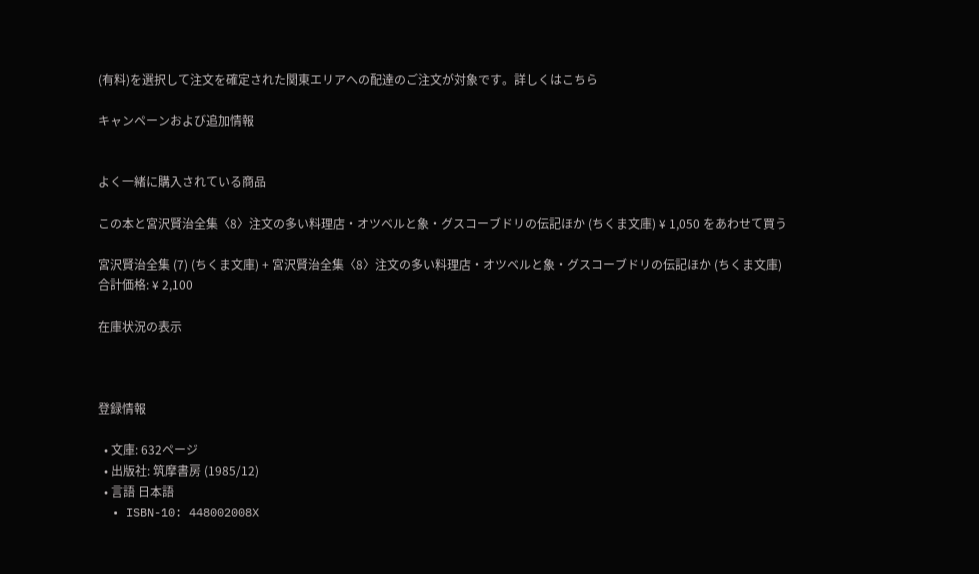(有料)を選択して注文を確定された関東エリアへの配達のご注文が対象です。詳しくはこちら

キャンペーンおよび追加情報


よく一緒に購入されている商品

この本と宮沢賢治全集〈8〉注文の多い料理店・オツベルと象・グスコーブドリの伝記ほか (ちくま文庫) ¥ 1,050 をあわせて買う

宮沢賢治全集 (7) (ちくま文庫) + 宮沢賢治全集〈8〉注文の多い料理店・オツベルと象・グスコーブドリの伝記ほか (ちくま文庫)
合計価格: ¥ 2,100

在庫状況の表示



登録情報

  • 文庫: 632ページ
  • 出版社: 筑摩書房 (1985/12)
  • 言語 日本語
  • ISBN-10: 448002008X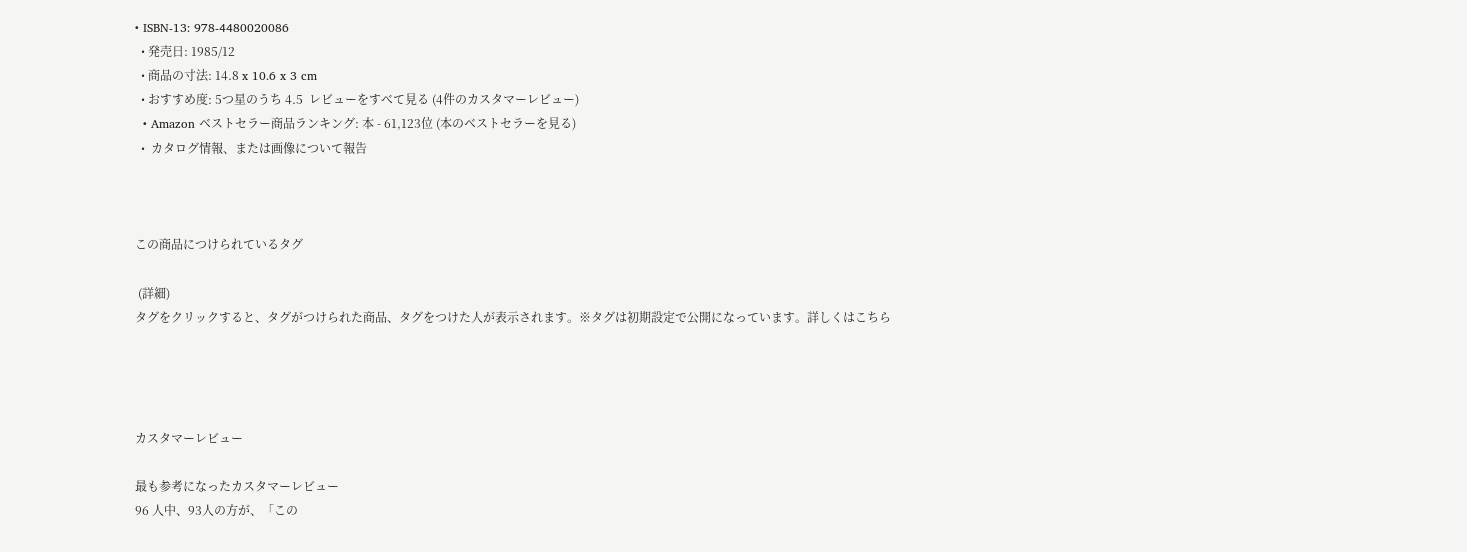• ISBN-13: 978-4480020086
  • 発売日: 1985/12
  • 商品の寸法: 14.8 x 10.6 x 3 cm
  • おすすめ度: 5つ星のうち 4.5  レビューをすべて見る (4件のカスタマーレビュー)
  • Amazon ベストセラー商品ランキング: 本 - 61,123位 (本のベストセラーを見る)
  •  カタログ情報、または画像について報告



この商品につけられているタグ

 (詳細)
タグをクリックすると、タグがつけられた商品、タグをつけた人が表示されます。※タグは初期設定で公開になっています。詳しくはこちら




カスタマーレビュー

最も参考になったカスタマーレビュー
96 人中、93人の方が、「この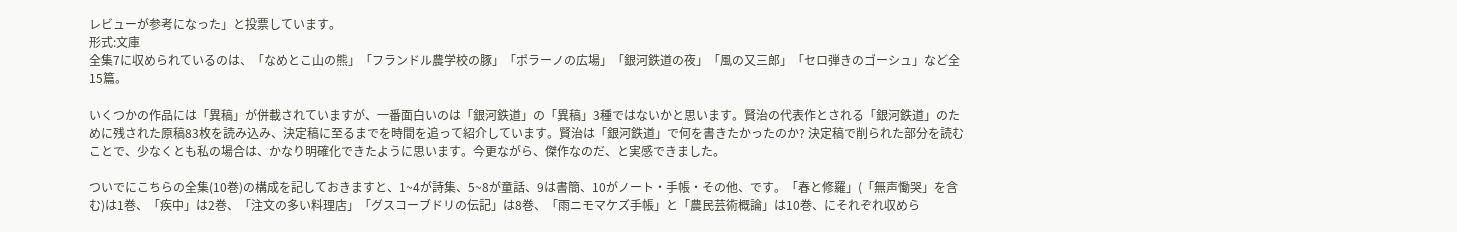レビューが参考になった」と投票しています。
形式:文庫
全集7に収められているのは、「なめとこ山の熊」「フランドル農学校の豚」「ポラーノの広場」「銀河鉄道の夜」「風の又三郎」「セロ弾きのゴーシュ」など全15篇。

いくつかの作品には「異稿」が併載されていますが、一番面白いのは「銀河鉄道」の「異稿」3種ではないかと思います。賢治の代表作とされる「銀河鉄道」のために残された原稿83枚を読み込み、決定稿に至るまでを時間を追って紹介しています。賢治は「銀河鉄道」で何を書きたかったのか? 決定稿で削られた部分を読むことで、少なくとも私の場合は、かなり明確化できたように思います。今更ながら、傑作なのだ、と実感できました。

ついでにこちらの全集(10巻)の構成を記しておきますと、1~4が詩集、5~8が童話、9は書簡、10がノート・手帳・その他、です。「春と修羅」(「無声慟哭」を含む)は1巻、「疾中」は2巻、「注文の多い料理店」「グスコーブドリの伝記」は8巻、「雨ニモマケズ手帳」と「農民芸術概論」は10巻、にそれぞれ収めら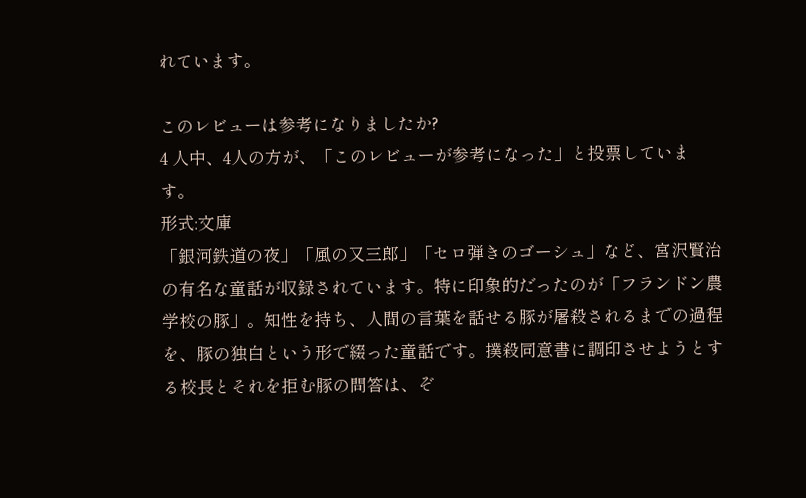れています。

このレビューは参考になりましたか?
4 人中、4人の方が、「このレビューが参考になった」と投票しています。
形式:文庫
「銀河鉄道の夜」「風の又三郎」「セロ弾きのゴーシュ」など、宮沢賢治の有名な童話が収録されています。特に印象的だったのが「フランドン農学校の豚」。知性を持ち、人間の言葉を話せる豚が屠殺されるまでの過程を、豚の独白という形で綴った童話です。撲殺同意書に調印させようとする校長とそれを拒む豚の問答は、ぞ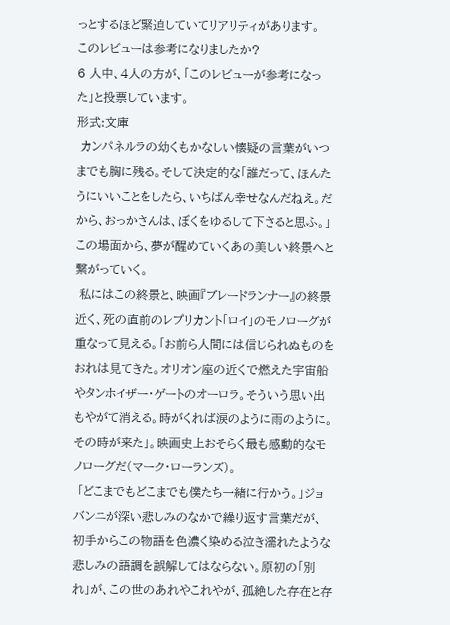っとするほど緊迫していてリアリティがあります。
このレビューは参考になりましたか?
6 人中、4人の方が、「このレビューが参考になった」と投票しています。
形式:文庫
 カンパネルラの幼くもかなしい懐疑の言葉がいつまでも胸に残る。そして決定的な「誰だって、ほんたうにいいことをしたら、いちばん幸せなんだねえ。だから、おっかさんは、ぼくをゆるして下さると思ふ。」この場面から、夢が醒めていくあの美しい終景へと繋がっていく。
 私にはこの終景と、映画『ブレードランナー』の終景近く、死の直前のレプリカント「ロイ」のモノローグが重なって見える。「お前ら人間には信じられぬものをおれは見てきた。オリオン座の近くで燃えた宇宙船やタンホイザー・ゲートのオーロラ。そういう思い出もやがて消える。時がくれば涙のように雨のように。その時が来た」。映画史上おそらく最も感動的なモノローグだ(マーク・ローランズ)。
 「どこまでもどこまでも僕たち一緒に行かう。」ジョバンニが深い悲しみのなかで繰り返す言葉だが、初手からこの物語を色濃く染める泣き濡れたような悲しみの語調を誤解してはならない。原初の「別れ」が、この世のあれやこれやが、孤絶した存在と存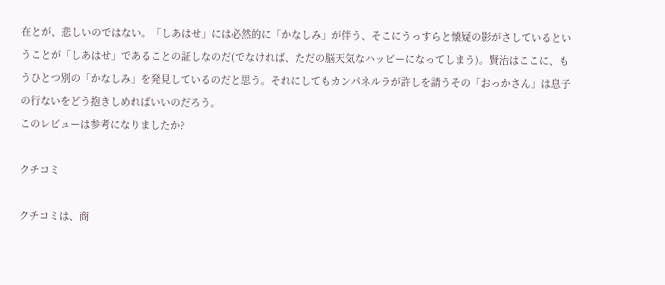在とが、悲しいのではない。「しあはせ」には必然的に「かなしみ」が伴う、そこにうっすらと懐疑の影がさしているということが「しあはせ」であることの証しなのだ(でなければ、ただの脳天気なハッピーになってしまう)。賢治はここに、もうひとつ別の「かなしみ」を発見しているのだと思う。それにしてもカンパネルラが許しを請うその「おっかさん」は息子の行ないをどう抱きしめればいいのだろう。
このレビューは参考になりましたか?

クチコミ

クチコミは、商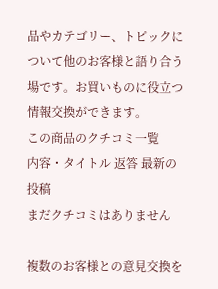品やカテゴリー、トピックについて他のお客様と語り合う場です。お買いものに役立つ情報交換ができます。
この商品のクチコミ一覧
内容・タイトル 返答 最新の投稿
まだクチコミはありません

複数のお客様との意見交換を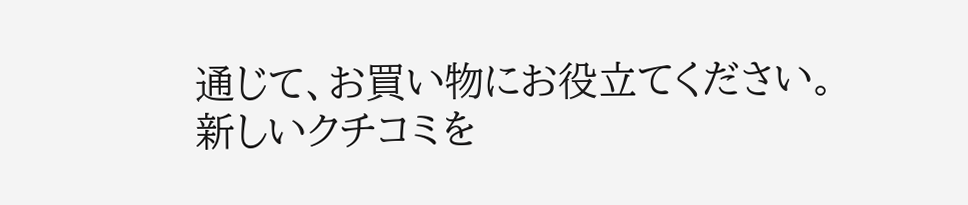通じて、お買い物にお役立てください。
新しいクチコミを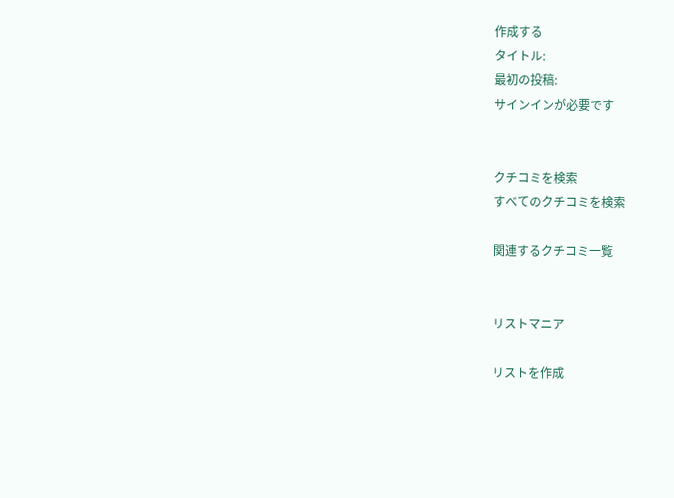作成する
タイトル:
最初の投稿:
サインインが必要です


クチコミを検索
すべてのクチコミを検索

関連するクチコミ一覧


リストマニア

リストを作成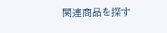関連商品を探す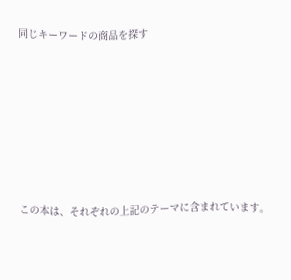同じキーワードの商品を探す







この本は、それぞれの上記のテーマに含まれています。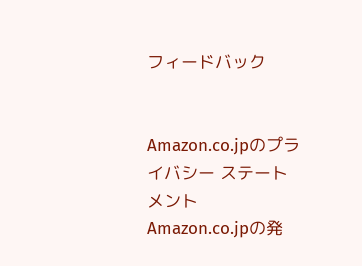フィードバック


Amazon.co.jpのプライバシー ステートメント Amazon.co.jpの発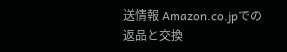送情報 Amazon.co.jpでの返品と交換